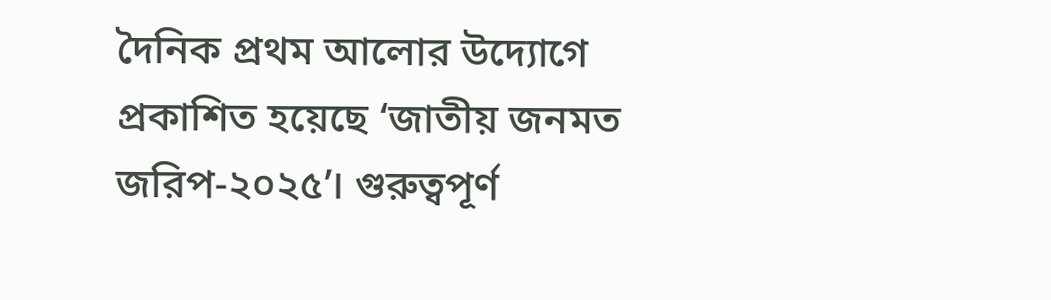দৈনিক প্রথম আলোর উদ্যোগে প্রকাশিত হয়েছে ‘জাতীয় জনমত জরিপ-২০২৫’। গুরুত্বপূর্ণ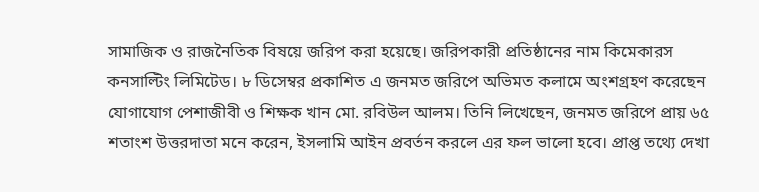সামাজিক ও রাজনৈতিক বিষয়ে জরিপ করা হয়েছে। জরিপকারী প্রতিষ্ঠানের নাম কিমেকারস কনসাল্টিং লিমিটেড। ৮ ডিসেম্বর প্রকাশিত এ জনমত জরিপে অভিমত কলামে অংশগ্রহণ করেছেন যোগাযোগ পেশাজীবী ও শিক্ষক খান মো. রবিউল আলম। তিনি লিখেছেন, জনমত জরিপে প্রায় ৬৫ শতাংশ উত্তরদাতা মনে করেন, ইসলামি আইন প্রবর্তন করলে এর ফল ভালো হবে। প্রাপ্ত তথ্যে দেখা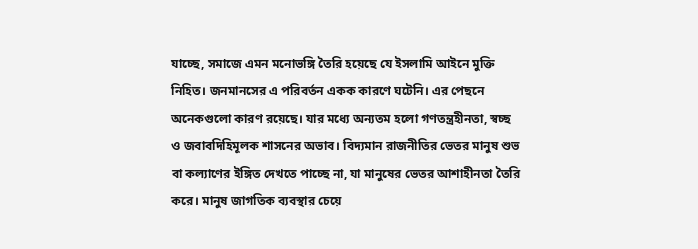যাচ্ছে, সমাজে এমন মনোভঙ্গি তৈরি হয়েছে যে ইসলামি আইনে মুক্তি নিহিত। জনমানসের এ পরিবর্তন একক কারণে ঘটেনি। এর পেছনে অনেকগুলো কারণ রয়েছে। যার মধ্যে অন্যতম হলো গণতন্ত্রহীনতা, স্বচ্ছ ও জবাবদিহিমূলক শাসনের অভাব। বিদ্যমান রাজনীতির ভেতর মানুষ শুভ বা কল্যাণের ইঙ্গিত দেখতে পাচ্ছে না, যা মানুষের ভেতর আশাহীনতা তৈরি করে। মানুষ জাগতিক ব্যবস্থার চেয়ে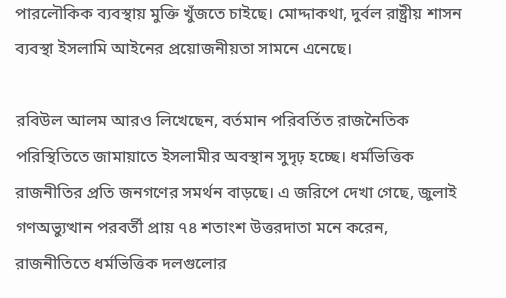পারলৌকিক ব্যবস্থায় মুক্তি খুঁজতে চাইছে। মোদ্দাকথা, দুর্বল রাষ্ট্রীয় শাসন ব্যবস্থা ইসলামি আইনের প্রয়োজনীয়তা সামনে এনেছে।

রবিউল আলম আরও লিখেছেন, বর্তমান পরিবর্তিত রাজনৈতিক পরিস্থিতিতে জামায়াতে ইসলামীর অবস্থান সুদৃঢ় হচ্ছে। ধর্মভিত্তিক রাজনীতির প্রতি জনগণের সমর্থন বাড়ছে। এ জরিপে দেখা গেছে, জুলাই গণঅভ্যুত্থান পরবর্তী প্রায় ৭৪ শতাংশ উত্তরদাতা মনে করেন, রাজনীতিতে ধর্মভিত্তিক দলগুলোর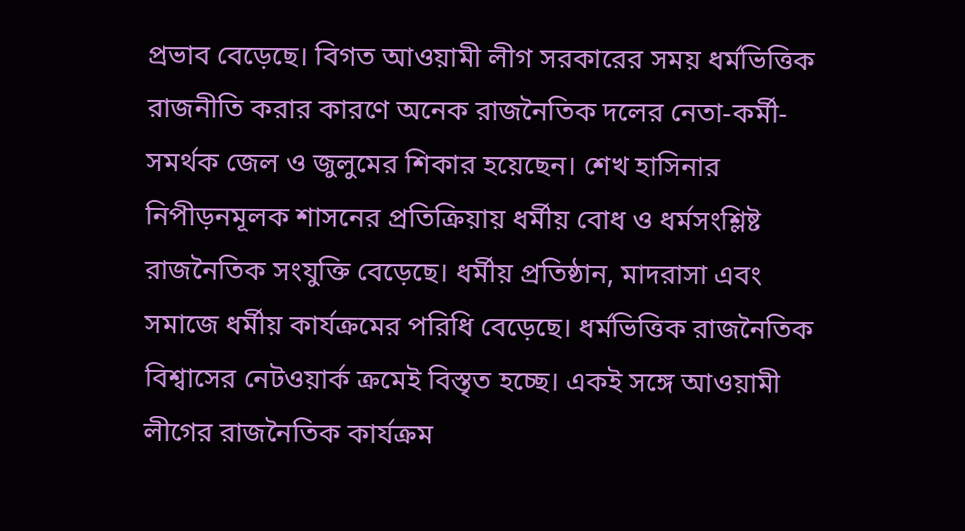প্রভাব বেড়েছে। বিগত আওয়ামী লীগ সরকারের সময় ধর্মভিত্তিক রাজনীতি করার কারণে অনেক রাজনৈতিক দলের নেতা-কর্মী-সমর্থক জেল ও জুলুমের শিকার হয়েছেন। শেখ হাসিনার নিপীড়নমূলক শাসনের প্রতিক্রিয়ায় ধর্মীয় বোধ ও ধর্মসংশ্লিষ্ট রাজনৈতিক সংযুক্তি বেড়েছে। ধর্মীয় প্রতিষ্ঠান, মাদরাসা এবং সমাজে ধর্মীয় কার্যক্রমের পরিধি বেড়েছে। ধর্মভিত্তিক রাজনৈতিক বিশ্বাসের নেটওয়ার্ক ক্রমেই বিস্তৃত হচ্ছে। একই সঙ্গে আওয়ামী লীগের রাজনৈতিক কার্যক্রম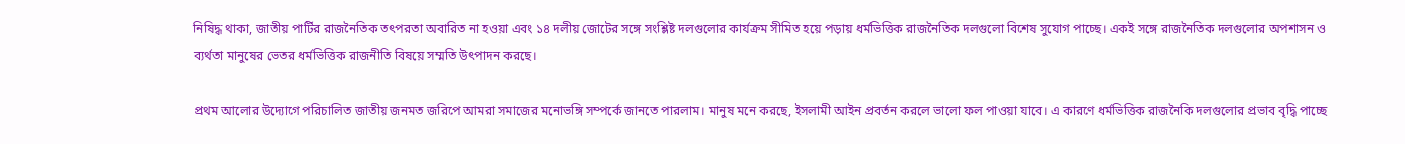নিষিদ্ধ থাকা, জাতীয় পার্টির রাজনৈতিক তৎপরতা অবারিত না হওয়া এবং ১৪ দলীয় জোটের সঙ্গে সংশ্লিষ্ট দলগুলোর কার্যক্রম সীমিত হয়ে পড়ায় ধর্মভিত্তিক রাজনৈতিক দলগুলো বিশেষ সুযোগ পাচ্ছে। একই সঙ্গে রাজনৈতিক দলগুলোর অপশাসন ও ব্যর্থতা মানুষের ভেতর ধর্মভিত্তিক রাজনীতি বিষয়ে সম্মতি উৎপাদন করছে।

প্রথম আলোর উদ্যোগে পরিচালিত জাতীয় জনমত জরিপে আমরা সমাজের মনোভঙ্গি সম্পর্কে জানতে পারলাম। মানুষ মনে করছে, ইসলামী আইন প্রবর্তন করলে ভালো ফল পাওয়া যাবে। এ কারণে ধর্মভিত্তিক রাজনৈকি দলগুলোর প্রভাব বৃদ্ধি পাচ্ছে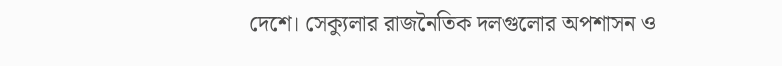দেশে। সেক্যুলার রাজনৈতিক দলগুলোর অপশাসন ও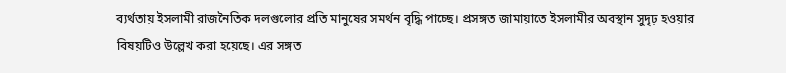ব্যর্থতায় ইসলামী রাজনৈতিক দলগুলোর প্রতি মানুষের সমর্থন বৃদ্ধি পাচ্ছে। প্রসঙ্গত জামায়াতে ইসলামীর অবস্থান সুদৃঢ় হওয়ার বিষয়টিও উল্লেখ করা হয়েছে। এর সঙ্গত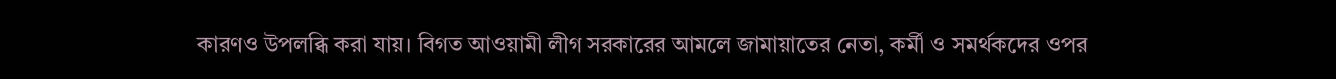কারণও উপলব্ধি করা যায়। বিগত আওয়ামী লীগ সরকারের আমলে জামায়াতের নেতা, কর্মী ও সমর্থকদের ওপর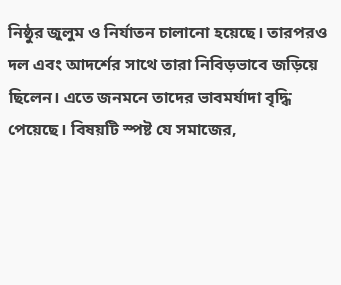নিষ্ঠুর জুলুম ও নির্যাতন চালানো হয়েছে। তারপরও দল এবং আদর্শের সাথে তারা নিবিড়ভাবে জড়িয়ে ছিলেন। এতে জনমনে তাদের ভাবমর্যাদা বৃদ্ধি পেয়েছে। বিষয়টি স্পষ্ট যে সমাজের,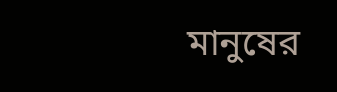মানুষের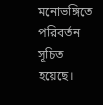মনোভঙ্গিতে পরিবর্তন সূচিত হয়েছে।